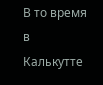В то время в Калькутте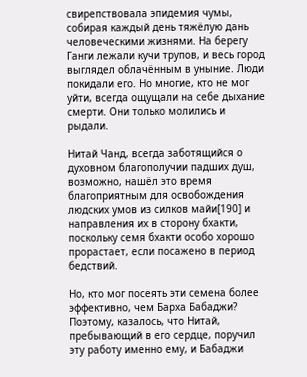свирепствовала эпидемия чумы, собирая каждый день тяжёлую дань человеческими жизнями. На берегу Ганги лежали кучи трупов, и весь город выглядел облачённым в уныние. Люди покидали его. Но многие, кто не мог уйти, всегда ощущали на себе дыхание смерти. Они только молились и рыдали.

Нитай Чанд, всегда заботящийся о духовном благополучии падших душ, возможно, нашёл это время благоприятным для освобождения людских умов из силков майи[190] и направления их в сторону бхакти, поскольку семя бхакти особо хорошо прорастает, если посажено в период бедствий.

Но, кто мог посеять эти семена более эффективно, чем Барха Бабаджи? Поэтому, казалось, что Нитай, пребывающий в его сердце, поручил эту работу именно ему, и Бабаджи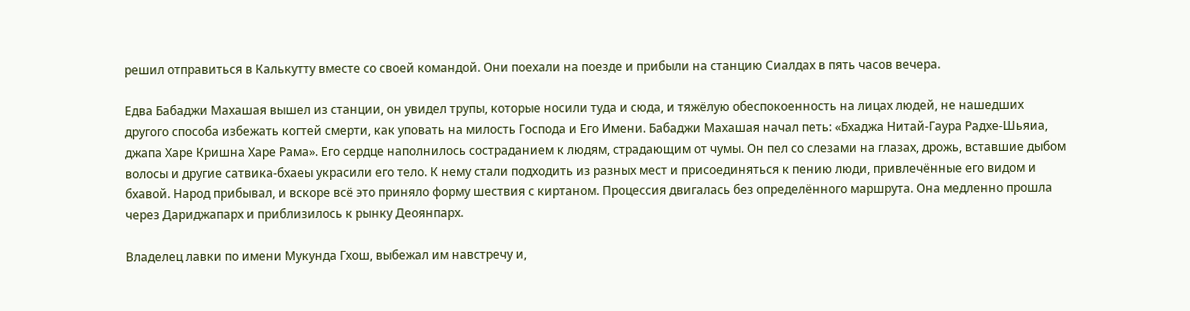решил отправиться в Калькутту вместе со своей командой. Они поехали на поезде и прибыли на станцию Сиалдах в пять часов вечера.

Едва Бабаджи Махашая вышел из станции, он увидел трупы, которые носили туда и сюда, и тяжёлую обеспокоенность на лицах людей, не нашедших другого способа избежать когтей смерти, как уповать на милость Господа и Его Имени. Бабаджи Махашая начал петь: «Бхаджа Нитай-Гаура Радхе-Шьяиа, джапа Харе Кришна Харе Рама». Его сердце наполнилось состраданием к людям, страдающим от чумы. Он пел со слезами на глазах, дрожь, вставшие дыбом волосы и другие сатвика-бхаеы украсили его тело. К нему стали подходить из разных мест и присоединяться к пению люди, привлечённые его видом и бхавой. Народ прибывал, и вскоре всё это приняло форму шествия с киртаном. Процессия двигалась без определённого маршрута. Она медленно прошла через Дариджапарх и приблизилось к рынку Деоянпарх.

Владелец лавки по имени Мукунда Гхош, выбежал им навстречу и,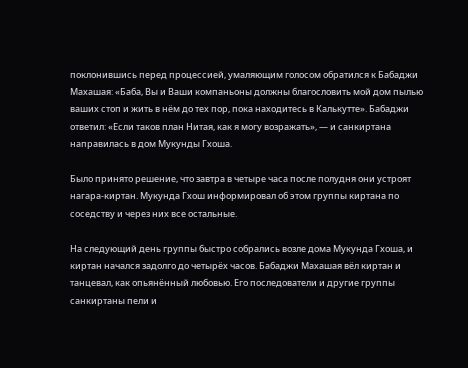поклонившись перед процессией, умаляющим голосом обратился к Бабаджи Махашая: «Баба, Вы и Ваши компаньоны должны благословить мой дом пылью ваших стоп и жить в нём до тех пор, пока находитесь в Калькутте». Бабаджи ответил: «Если таков план Нитая, как я могу возражать», — и санкиртана направилась в дом Мукунды Гхоша.

Было принято решение, что завтра в четыре часа после полудня они устроят нагара-киртан. Мукунда Гхош информировал об этом группы киртана по соседству и через них все остальные.

На следующий день группы быстро собрались возле дома Мукунда Гхоша, и киртан начался задолго до четырёх часов. Бабаджи Махашая вёл киртан и танцевал, как опьянённый любовью. Его последователи и другие группы санкиртаны пели и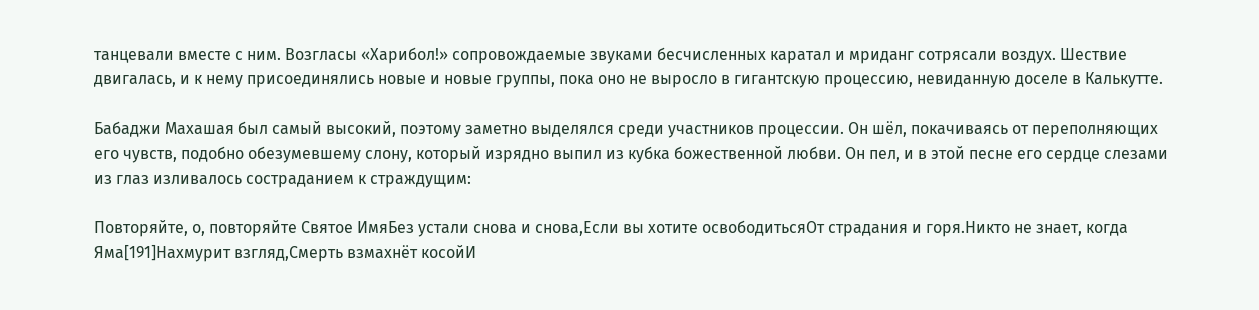танцевали вместе с ним. Возгласы «Харибол!» сопровождаемые звуками бесчисленных каратал и мриданг сотрясали воздух. Шествие двигалась, и к нему присоединялись новые и новые группы, пока оно не выросло в гигантскую процессию, невиданную доселе в Калькутте.

Бабаджи Махашая был самый высокий, поэтому заметно выделялся среди участников процессии. Он шёл, покачиваясь от переполняющих его чувств, подобно обезумевшему слону, который изрядно выпил из кубка божественной любви. Он пел, и в этой песне его сердце слезами из глаз изливалось состраданием к страждущим:

Повторяйте, о, повторяйте Святое ИмяБез устали снова и снова,Если вы хотите освободитьсяОт страдания и горя.Никто не знает, когда Яма[191]Нахмурит взгляд,Смерть взмахнёт косойИ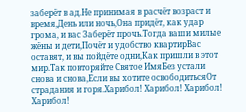заберёт в ад.Не принимая в расчёт возраст и время,День или ночь,Она придёт, как удар грома, и вас Заберёт прочь.Тогда ваши милые жёны и дети,Почёт и удобство квартирВас оставят, и вы пойдёте одни,Как пришли в этот мир.Так повторяйте Святое ИмяБез устали снова и снова,Если вы хотите освободитьсяОт страдания и горя.Харибол! Харибол! Харибол! Харибол!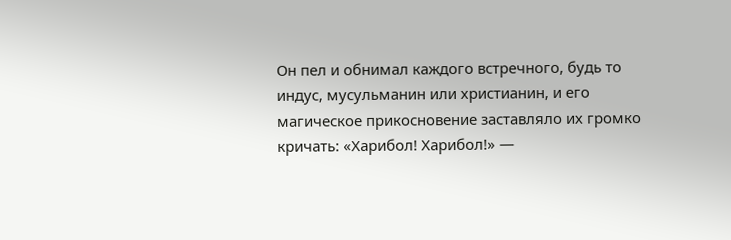Он пел и обнимал каждого встречного, будь то индус, мусульманин или христианин, и его магическое прикосновение заставляло их громко кричать: «Харибол! Харибол!» —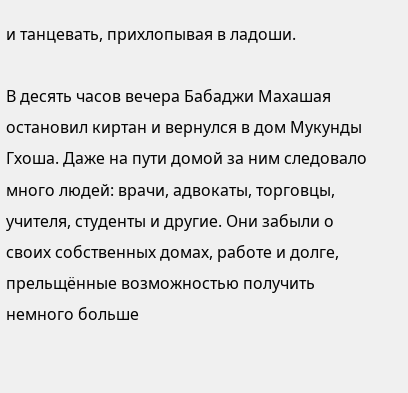и танцевать, прихлопывая в ладоши.

В десять часов вечера Бабаджи Махашая остановил киртан и вернулся в дом Мукунды Гхоша. Даже на пути домой за ним следовало много людей: врачи, адвокаты, торговцы, учителя, студенты и другие. Они забыли о своих собственных домах, работе и долге, прельщённые возможностью получить немного больше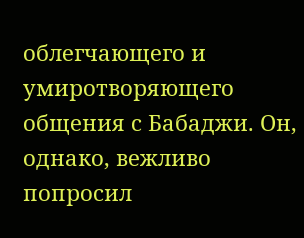облегчающего и умиротворяющего общения с Бабаджи. Он, однако, вежливо попросил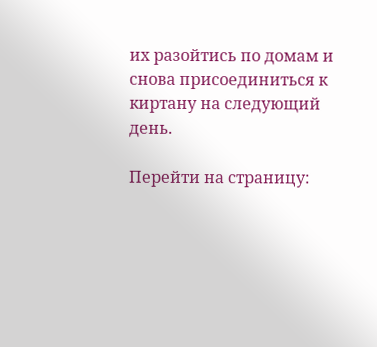их разойтись по домам и снова присоединиться к киртану на следующий день.

Перейти на страницу: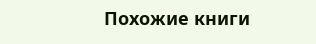Похожие книги